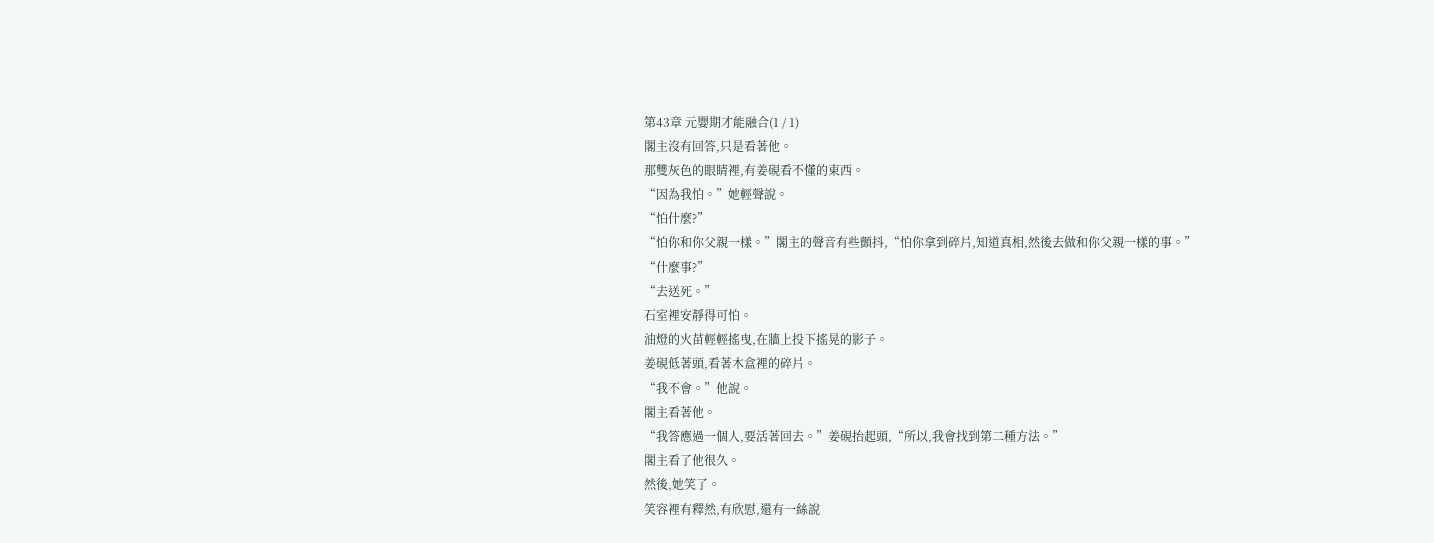第43章 元嬰期才能融合(1 / 1)
閣主沒有回答,只是看著他。
那雙灰色的眼睛裡,有姜硯看不懂的東西。
“因為我怕。”她輕聲說。
“怕什麼?”
“怕你和你父親一樣。”閣主的聲音有些顫抖,“怕你拿到碎片,知道真相,然後去做和你父親一樣的事。”
“什麼事?”
“去送死。”
石室裡安靜得可怕。
油燈的火苗輕輕搖曳,在牆上投下搖晃的影子。
姜硯低著頭,看著木盒裡的碎片。
“我不會。”他說。
閣主看著他。
“我答應過一個人,要活著回去。”姜硯抬起頭,“所以,我會找到第二種方法。”
閣主看了他很久。
然後,她笑了。
笑容裡有釋然,有欣慰,還有一絲說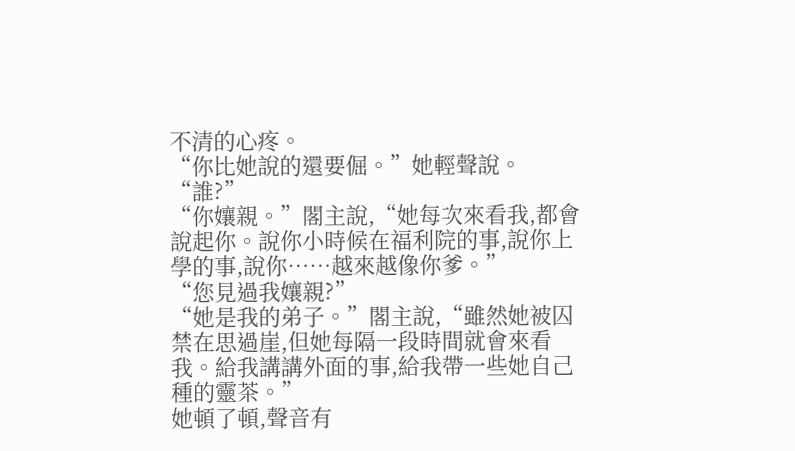不清的心疼。
“你比她說的還要倔。”她輕聲說。
“誰?”
“你孃親。”閣主說,“她每次來看我,都會說起你。說你小時候在福利院的事,說你上學的事,說你……越來越像你爹。”
“您見過我孃親?”
“她是我的弟子。”閣主說,“雖然她被囚禁在思過崖,但她每隔一段時間就會來看我。給我講講外面的事,給我帶一些她自己種的靈茶。”
她頓了頓,聲音有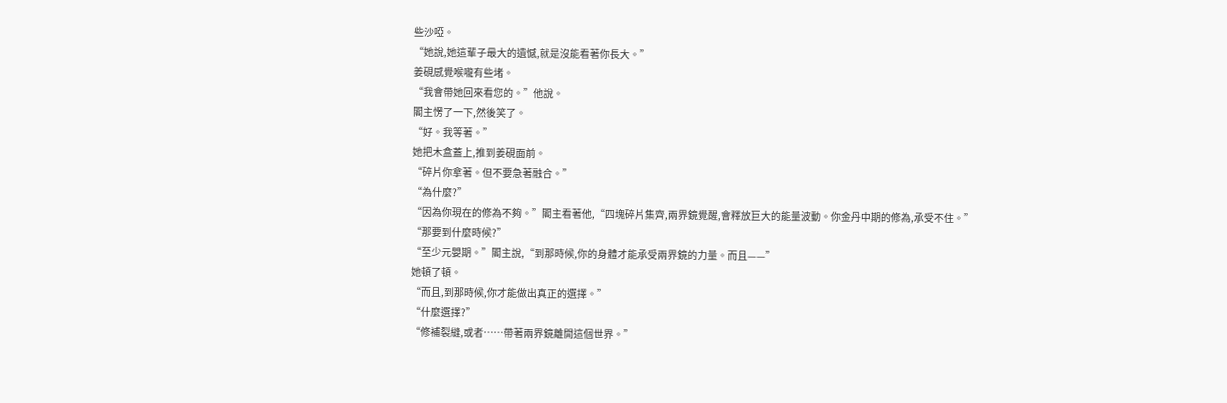些沙啞。
“她說,她這輩子最大的遺憾,就是沒能看著你長大。”
姜硯感覺喉嚨有些堵。
“我會帶她回來看您的。”他說。
閣主愣了一下,然後笑了。
“好。我等著。”
她把木盒蓋上,推到姜硯面前。
“碎片你拿著。但不要急著融合。”
“為什麼?”
“因為你現在的修為不夠。”閣主看著他,“四塊碎片集齊,兩界鏡覺醒,會釋放巨大的能量波動。你金丹中期的修為,承受不住。”
“那要到什麼時候?”
“至少元嬰期。”閣主說,“到那時候,你的身體才能承受兩界鏡的力量。而且——”
她頓了頓。
“而且,到那時候,你才能做出真正的選擇。”
“什麼選擇?”
“修補裂縫,或者……帶著兩界鏡離開這個世界。”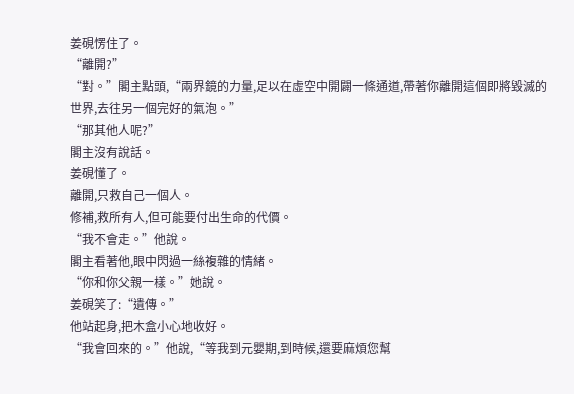姜硯愣住了。
“離開?”
“對。”閣主點頭,“兩界鏡的力量,足以在虛空中開闢一條通道,帶著你離開這個即將毀滅的世界,去往另一個完好的氣泡。”
“那其他人呢?”
閣主沒有說話。
姜硯懂了。
離開,只救自己一個人。
修補,救所有人,但可能要付出生命的代價。
“我不會走。”他說。
閣主看著他,眼中閃過一絲複雜的情緒。
“你和你父親一樣。”她說。
姜硯笑了:“遺傳。”
他站起身,把木盒小心地收好。
“我會回來的。”他說,“等我到元嬰期,到時候,還要麻煩您幫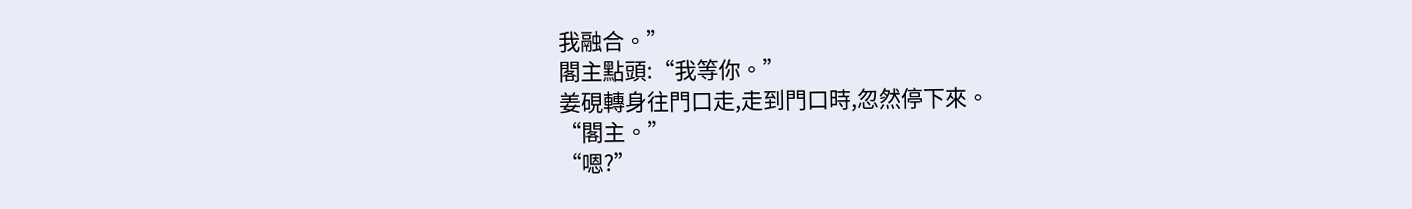我融合。”
閣主點頭:“我等你。”
姜硯轉身往門口走,走到門口時,忽然停下來。
“閣主。”
“嗯?”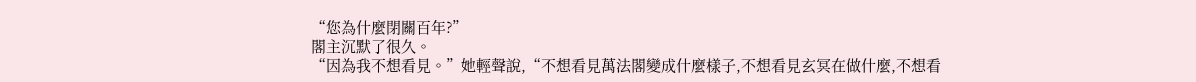“您為什麼閉關百年?”
閣主沉默了很久。
“因為我不想看見。”她輕聲說,“不想看見萬法閣變成什麼樣子,不想看見玄冥在做什麼,不想看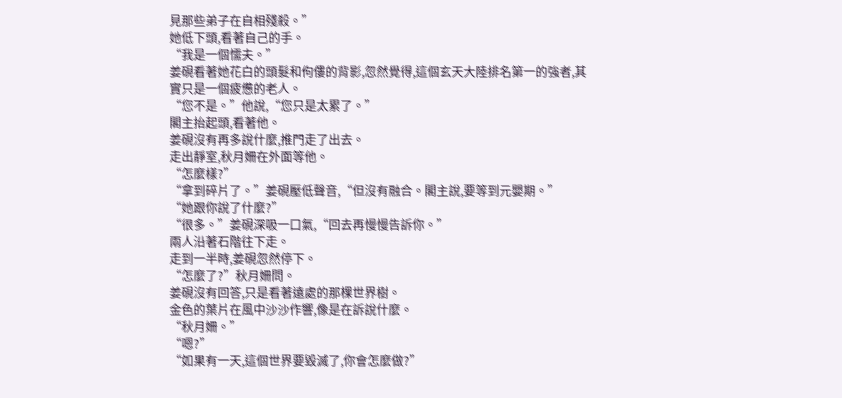見那些弟子在自相殘殺。”
她低下頭,看著自己的手。
“我是一個懦夫。”
姜硯看著她花白的頭髮和佝僂的背影,忽然覺得,這個玄天大陸排名第一的強者,其實只是一個疲憊的老人。
“您不是。”他說,“您只是太累了。”
閣主抬起頭,看著他。
姜硯沒有再多說什麼,推門走了出去。
走出靜室,秋月姍在外面等他。
“怎麼樣?”
“拿到碎片了。”姜硯壓低聲音,“但沒有融合。閣主說,要等到元嬰期。”
“她跟你說了什麼?”
“很多。”姜硯深吸一口氣,“回去再慢慢告訴你。”
兩人沿著石階往下走。
走到一半時,姜硯忽然停下。
“怎麼了?”秋月姍問。
姜硯沒有回答,只是看著遠處的那棵世界樹。
金色的葉片在風中沙沙作響,像是在訴說什麼。
“秋月姍。”
“嗯?”
“如果有一天,這個世界要毀滅了,你會怎麼做?”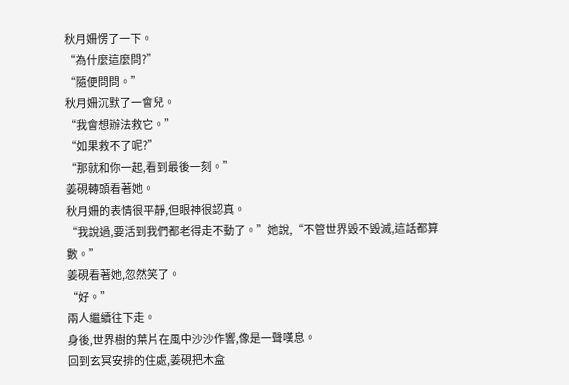秋月姍愣了一下。
“為什麼這麼問?”
“隨便問問。”
秋月姍沉默了一會兒。
“我會想辦法救它。”
“如果救不了呢?”
“那就和你一起,看到最後一刻。”
姜硯轉頭看著她。
秋月姍的表情很平靜,但眼神很認真。
“我說過,要活到我們都老得走不動了。”她說,“不管世界毀不毀滅,這話都算數。”
姜硯看著她,忽然笑了。
“好。”
兩人繼續往下走。
身後,世界樹的葉片在風中沙沙作響,像是一聲嘆息。
回到玄冥安排的住處,姜硯把木盒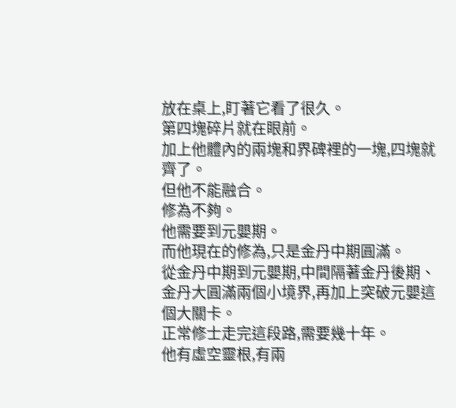放在桌上,盯著它看了很久。
第四塊碎片就在眼前。
加上他體內的兩塊和界碑裡的一塊,四塊就齊了。
但他不能融合。
修為不夠。
他需要到元嬰期。
而他現在的修為,只是金丹中期圓滿。
從金丹中期到元嬰期,中間隔著金丹後期、金丹大圓滿兩個小境界,再加上突破元嬰這個大關卡。
正常修士走完這段路,需要幾十年。
他有虛空靈根,有兩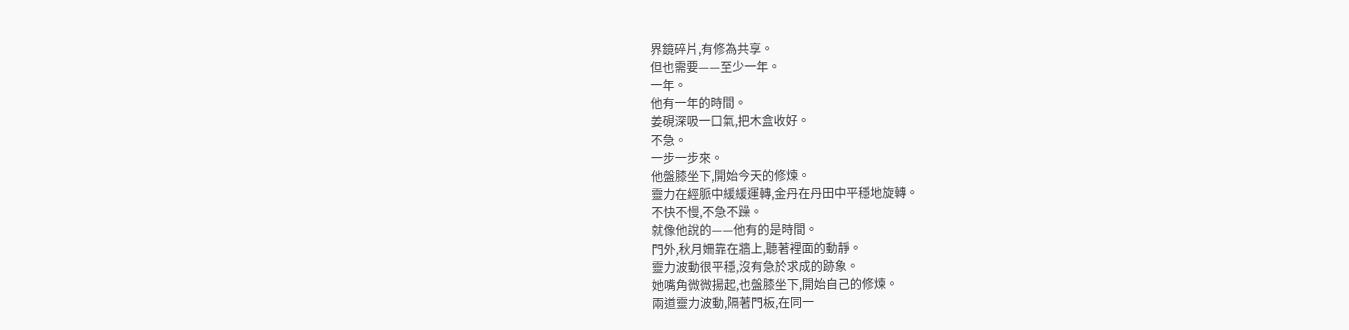界鏡碎片,有修為共享。
但也需要——至少一年。
一年。
他有一年的時間。
姜硯深吸一口氣,把木盒收好。
不急。
一步一步來。
他盤膝坐下,開始今天的修煉。
靈力在經脈中緩緩運轉,金丹在丹田中平穩地旋轉。
不快不慢,不急不躁。
就像他說的——他有的是時間。
門外,秋月姍靠在牆上,聽著裡面的動靜。
靈力波動很平穩,沒有急於求成的跡象。
她嘴角微微揚起,也盤膝坐下,開始自己的修煉。
兩道靈力波動,隔著門板,在同一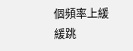個頻率上緩緩跳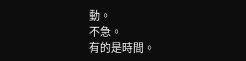動。
不急。
有的是時間。